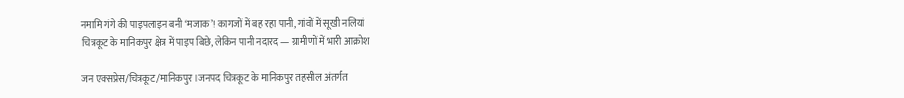नमामि गंगे की पाइपलाइन बनी ‘मजाक’! कागजों में बह रहा पानी, गांवों में सूखी नलियां
चित्रकूट के मानिकपुर क्षेत्र में पाइप बिछे, लेकिन पानी नदारद — ग्रामीणों में भारी आक्रोश

जन एक्सप्रेस/चित्रकूट/मानिकपुर।जनपद चित्रकूट के मानिकपुर तहसील अंतर्गत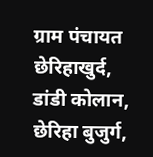ग्राम पंचायत छेरिहाखुर्द, डांडी कोलान, छेरिहा बुजुर्ग,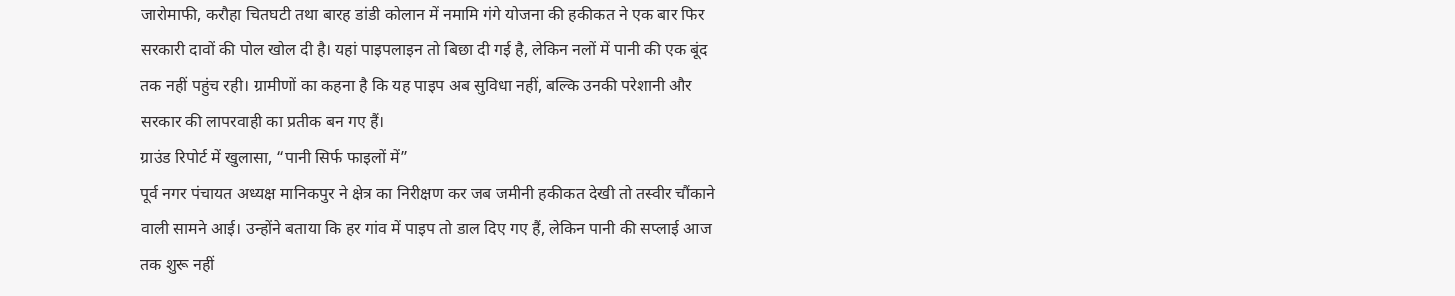जारोमाफी, करौहा चितघटी तथा बारह डांडी कोलान में नमामि गंगे योजना की हकीकत ने एक बार फिर सरकारी दावों की पोल खोल दी है। यहां पाइपलाइन तो बिछा दी गई है, लेकिन नलों में पानी की एक बूंद तक नहीं पहुंच रही। ग्रामीणों का कहना है कि यह पाइप अब सुविधा नहीं, बल्कि उनकी परेशानी और सरकार की लापरवाही का प्रतीक बन गए हैं।
ग्राउंड रिपोर्ट में खुलासा, “पानी सिर्फ फाइलों में”
पूर्व नगर पंचायत अध्यक्ष मानिकपुर ने क्षेत्र का निरीक्षण कर जब जमीनी हकीकत देखी तो तस्वीर चौंकाने वाली सामने आई। उन्होंने बताया कि हर गांव में पाइप तो डाल दिए गए हैं, लेकिन पानी की सप्लाई आज तक शुरू नहीं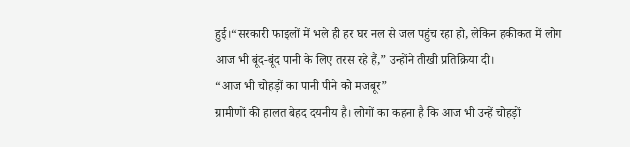हुई।“सरकारी फाइलों में भले ही हर घर नल से जल पहुंच रहा हो, लेकिन हकीकत में लोग आज भी बूंद-बूंद पानी के लिए तरस रहे हैं,” उन्होंने तीखी प्रतिक्रिया दी।
“आज भी चोहड़ों का पानी पीने को मजबूर”
ग्रामीणों की हालत बेहद दयनीय है। लोगों का कहना है कि आज भी उन्हें चोहड़ों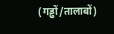(गड्ढों/तालाबों)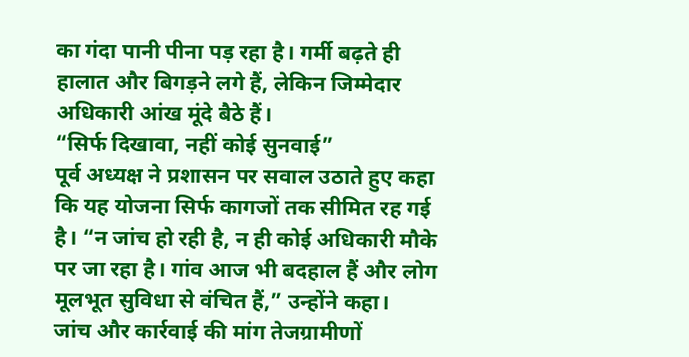का गंदा पानी पीना पड़ रहा है। गर्मी बढ़ते ही हालात और बिगड़ने लगे हैं, लेकिन जिम्मेदार अधिकारी आंख मूंदे बैठे हैं।
“सिर्फ दिखावा, नहीं कोई सुनवाई”
पूर्व अध्यक्ष ने प्रशासन पर सवाल उठाते हुए कहा कि यह योजना सिर्फ कागजों तक सीमित रह गई है। “न जांच हो रही है, न ही कोई अधिकारी मौके पर जा रहा है। गांव आज भी बदहाल हैं और लोग मूलभूत सुविधा से वंचित हैं,” उन्होंने कहा।
जांच और कार्रवाई की मांग तेजग्रामीणों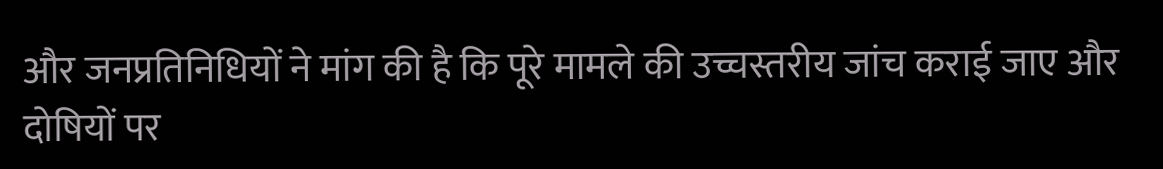और जनप्रतिनिधियों ने मांग की है कि पूरे मामले की उच्चस्तरीय जांच कराई जाए और दोषियों पर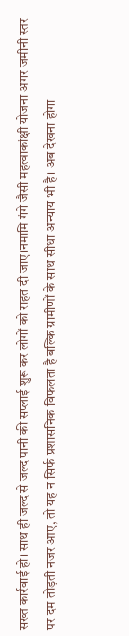सख्त कार्रवाई हो। साथ ही जल्द से जल्द पानी की सप्लाई शुरू कर लोगों को राहत दी जाए।नमामि गंगे जैसी महत्वाकांक्षी योजना अगर जमीनी स्तर पर दम तोड़ती नजर आए, तो यह न सिर्फ प्रशासनिक विफलता है बल्कि ग्रामीणों के साथ सीधा अन्याय भी है। अब देखना होगा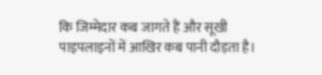कि जिम्मेदार कब जागते हैं और सूखी पाइपलाइनों में आखिर कब पानी दौड़ता है।